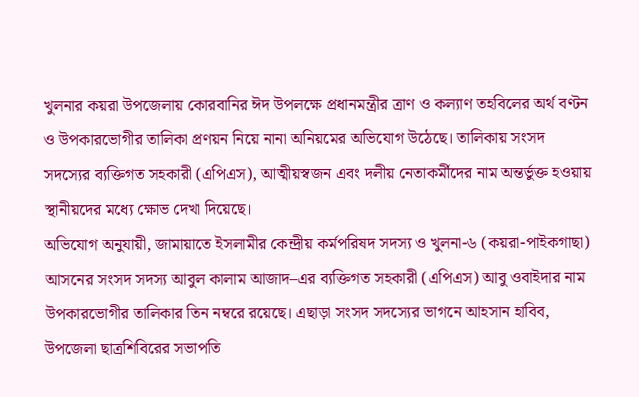খুলনার কয়রা উপজেলায় কোরবানির ঈদ উপলক্ষে প্রধানমন্ত্রীর ত্রাণ ও কল্যাণ তহবিলের অর্থ বণ্টন ও উপকারভোগীর তালিকা প্রণয়ন নিয়ে নানা অনিয়মের অভিযোগ উঠেছে। তালিকায় সংসদ সদস্যের ব্যক্তিগত সহকারী (এপিএস), আত্মীয়স্বজন এবং দলীয় নেতাকর্মীদের নাম অন্তর্ভুক্ত হওয়ায় স্থানীয়দের মধ্যে ক্ষোভ দেখা দিয়েছে।
অভিযোগ অনুযায়ী, জামায়াতে ইসলামীর কেন্দ্রীয় কর্মপরিষদ সদস্য ও খুলনা-৬ (কয়রা-পাইকগাছা) আসনের সংসদ সদস্য আবুল কালাম আজাদ–এর ব্যক্তিগত সহকারী (এপিএস) আবু ওবাইদার নাম উপকারভোগীর তালিকার তিন নম্বরে রয়েছে। এছাড়া সংসদ সদস্যের ভাগনে আহসান হাবিব, উপজেলা ছাত্রশিবিরের সভাপতি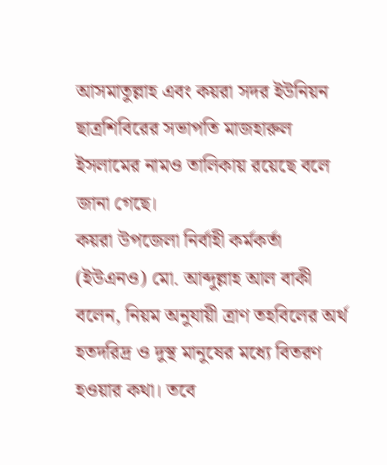আসমাতুল্লাহ এবং কয়রা সদর ইউনিয়ন ছাত্রশিবিরের সভাপতি মাজহারুল ইসলামের নামও তালিকায় রয়েছে বলে জানা গেছে।
কয়রা উপজেলা নির্বাহী কর্মকর্তা (ইউএনও) মো. আব্দুল্লাহ আল বাকী বলেন, নিয়ম অনুযায়ী ত্রাণ তহবিলের অর্থ হতদরিদ্র ও দুস্থ মানুষের মধ্যে বিতরণ হওয়ার কথা। তবে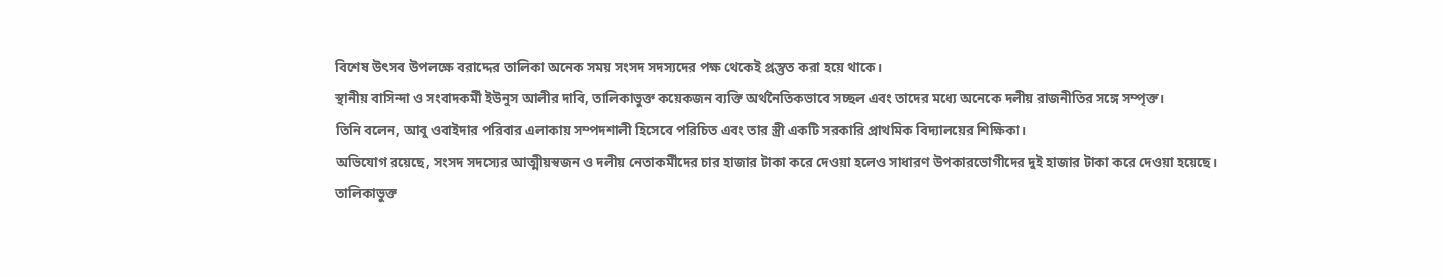বিশেষ উৎসব উপলক্ষে বরাদ্দের তালিকা অনেক সময় সংসদ সদস্যদের পক্ষ থেকেই প্রস্তুত করা হয়ে থাকে।
স্থানীয় বাসিন্দা ও সংবাদকর্মী ইউনুস আলীর দাবি, তালিকাভুক্ত কয়েকজন ব্যক্তি অর্থনৈতিকভাবে সচ্ছল এবং তাদের মধ্যে অনেকে দলীয় রাজনীতির সঙ্গে সম্পৃক্ত।
তিনি বলেন, আবু ওবাইদার পরিবার এলাকায় সম্পদশালী হিসেবে পরিচিত এবং তার স্ত্রী একটি সরকারি প্রাথমিক বিদ্যালয়ের শিক্ষিকা।
অভিযোগ রয়েছে, সংসদ সদস্যের আত্মীয়স্বজন ও দলীয় নেতাকর্মীদের চার হাজার টাকা করে দেওয়া হলেও সাধারণ উপকারভোগীদের দুই হাজার টাকা করে দেওয়া হয়েছে।
তালিকাভুক্ত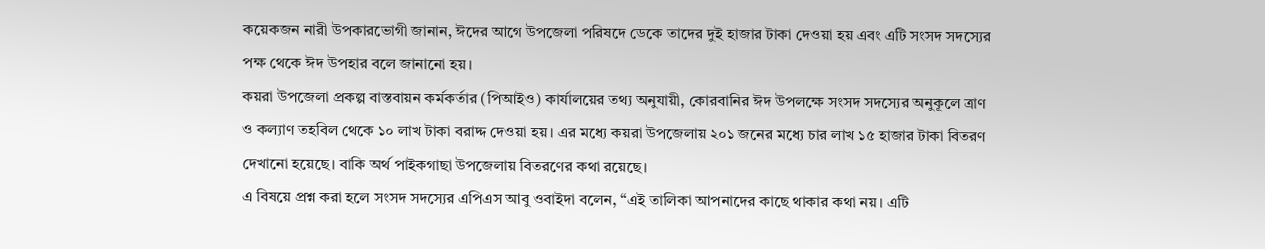কয়েকজন নারী উপকারভোগী জানান, ঈদের আগে উপজেলা পরিষদে ডেকে তাদের দুই হাজার টাকা দেওয়া হয় এবং এটি সংসদ সদস্যের পক্ষ থেকে ঈদ উপহার বলে জানানো হয়।
কয়রা উপজেলা প্রকল্প বাস্তবায়ন কর্মকর্তার (পিআইও) কার্যালয়ের তথ্য অনুযায়ী, কোরবানির ঈদ উপলক্ষে সংসদ সদস্যের অনুকূলে ত্রাণ ও কল্যাণ তহবিল থেকে ১০ লাখ টাকা বরাদ্দ দেওয়া হয়। এর মধ্যে কয়রা উপজেলায় ২০১ জনের মধ্যে চার লাখ ১৫ হাজার টাকা বিতরণ দেখানো হয়েছে। বাকি অর্থ পাইকগাছা উপজেলায় বিতরণের কথা রয়েছে।
এ বিষয়ে প্রশ্ন করা হলে সংসদ সদস্যের এপিএস আবু ওবাইদা বলেন, “এই তালিকা আপনাদের কাছে থাকার কথা নয়। এটি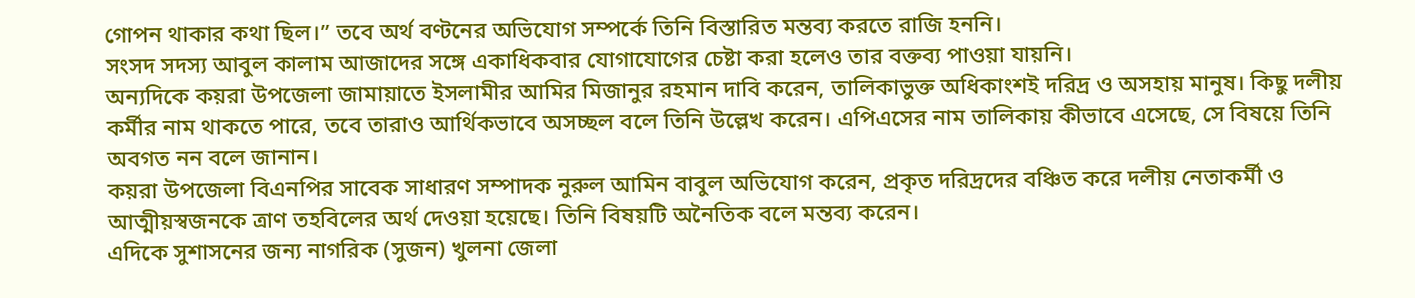গোপন থাকার কথা ছিল।” তবে অর্থ বণ্টনের অভিযোগ সম্পর্কে তিনি বিস্তারিত মন্তব্য করতে রাজি হননি।
সংসদ সদস্য আবুল কালাম আজাদের সঙ্গে একাধিকবার যোগাযোগের চেষ্টা করা হলেও তার বক্তব্য পাওয়া যায়নি।
অন্যদিকে কয়রা উপজেলা জামায়াতে ইসলামীর আমির মিজানুর রহমান দাবি করেন, তালিকাভুক্ত অধিকাংশই দরিদ্র ও অসহায় মানুষ। কিছু দলীয় কর্মীর নাম থাকতে পারে, তবে তারাও আর্থিকভাবে অসচ্ছল বলে তিনি উল্লেখ করেন। এপিএসের নাম তালিকায় কীভাবে এসেছে, সে বিষয়ে তিনি অবগত নন বলে জানান।
কয়রা উপজেলা বিএনপির সাবেক সাধারণ সম্পাদক নুরুল আমিন বাবুল অভিযোগ করেন, প্রকৃত দরিদ্রদের বঞ্চিত করে দলীয় নেতাকর্মী ও আত্মীয়স্বজনকে ত্রাণ তহবিলের অর্থ দেওয়া হয়েছে। তিনি বিষয়টি অনৈতিক বলে মন্তব্য করেন।
এদিকে সুশাসনের জন্য নাগরিক (সুজন) খুলনা জেলা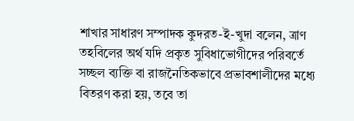শাখার সাধারণ সম্পাদক কুদরত-ই-খুদা বলেন, ত্রাণ তহবিলের অর্থ যদি প্রকৃত সুবিধাভোগীদের পরিবর্তে সচ্ছল ব্যক্তি বা রাজনৈতিকভাবে প্রভাবশালীদের মধ্যে বিতরণ করা হয়, তবে তা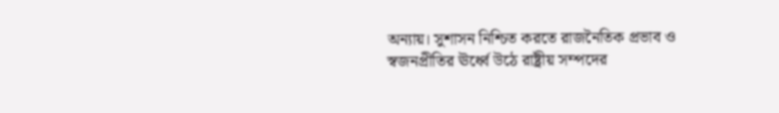অন্যায়। সুশাসন নিশ্চিত করতে রাজনৈতিক প্রভাব ও স্বজনপ্রীতির ঊর্ধ্বে উঠে রাষ্ট্রীয় সম্পদের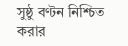সুষ্ঠু বণ্টন নিশ্চিত করার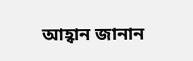আহ্বান জানান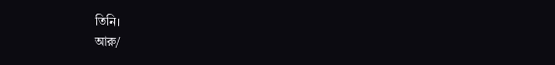তিনি।
আরু/